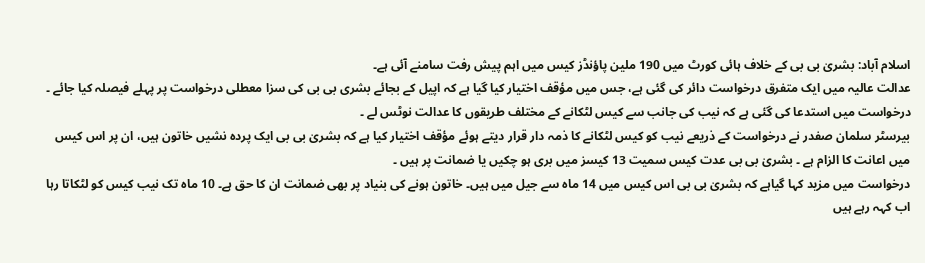اسلام آباد: بشریٰ بی بی کے خلاف ہائی کورٹ میں 190 ملین پاؤنڈز کیس میں اہم پیش رفت سامنے آئی ہے۔
عدالت عالیہ میں ایک متفرق درخواست دائر کی گئی ہے، جس میں مؤقف اختیار کیا گیا ہے کہ اپیل کے بجائے بشری بی بی کی سزا معطلی درخواست پر پہلے فیصلہ کیا جائے ۔ درخواست میں استدعا کی گئی ہے کہ نیب کی جانب سے کیس لٹکانے کے مختلف طریقوں کا عدالت نوٹس لے ۔
بیرسٹر سلمان صفدر نے درخواست کے ذریعے نیب کو کیس لٹکانے کا ذمہ دار قرار دیتے ہوئے مؤقف اختیار کیا ہے کہ بشریٰ بی بی ایک پردہ نشیں خاتون ہیں، ان پر اس کیس میں اعانت کا الزام ہے ۔ بشریٰ بی بی عدت کیس سمیت 13 کیسز میں بری ہو چکیں یا ضمانت پر ہیں ۔
درخواست میں مزید کہا گیاہے کہ بشریٰ بی بی اس کیس میں 14 ماہ سے جیل میں ہیں۔ خاتون ہونے کی بنیاد پر بھی ضمانت ان کا حق ہے۔ 10 ماہ تک نیب کیس کو لٹکاتا رہا اب کہہ رہے ہیں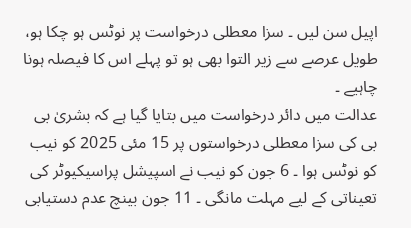اپیل سن لیں ۔ سزا معطلی درخواست پر نوٹس ہو چکا ہو، طویل عرصے سے زیر التوا بھی ہو تو پہلے اس کا فیصلہ ہونا چاہیے ۔
عدالت میں دائر درخواست میں بتایا گیا ہے کہ بشریٰ بی بی کی سزا معطلی درخواستوں پر 15 مئی 2025 کو نیب کو نوٹس ہوا ۔ 6 جون کو نیب نے اسپیشل پراسیکیوٹر کی تعیناتی کے لیے مہلت مانگی ۔ 11 جون بینچ عدم دستیابی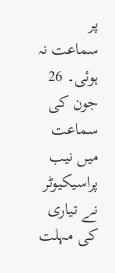پر سماعت نہ ہوئی۔ 26 جون کی سماعت میں نیب پراسیکیوٹر نے تیاری کی مہلت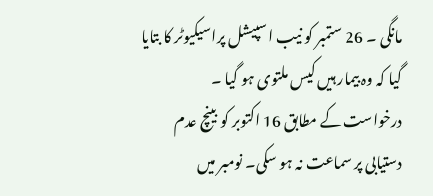مانگی ۔ 26 ستمبر کو نیب اسپیشل پراسیکیوٹر کا بتایا گیا کہ وہ بیمار ہیں کیس ملتوی ہو گیا ۔
درخواست کے مطابق 16 اکتوبر کو بینچ عدم دستیابی پر سماعت نہ ہو سکی۔ نومبر میں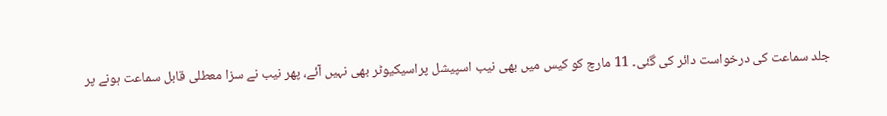جلد سماعت کی درخواست دائر کی گئی۔ 11 مارچ کو کیس میں بھی نیب اسپیشل پراسیکیوٹر بھی نہیں آئے، پھر نیب نے سزا معطلی قابل سماعت ہونے پر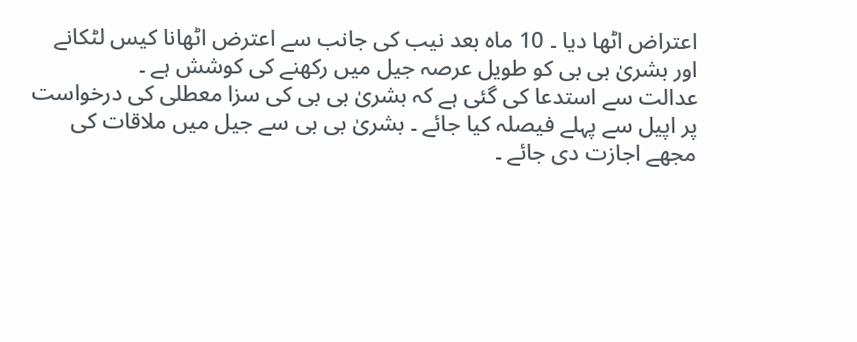اعتراض اٹھا دیا ۔ 10 ماہ بعد نیب کی جانب سے اعترض اٹھانا کیس لٹکانے اور بشریٰ بی بی کو طویل عرصہ جیل میں رکھنے کی کوشش ہے ۔
عدالت سے استدعا کی گئی ہے کہ بشریٰ بی بی کی سزا معطلی کی درخواست پر اپیل سے پہلے فیصلہ کیا جائے ۔ بشریٰ بی بی سے جیل میں ملاقات کی مجھے اجازت دی جائے ۔